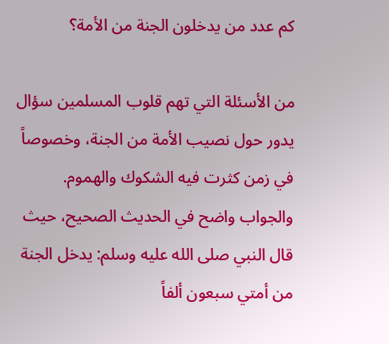كم عدد من يدخلون الجنة من الأمة؟

من الأسئلة التي تهم قلوب المسلمين سؤال يدور حول نصيب الأمة من الجنة، وخصوصاً في زمن كثرت فيه الشكوك والهموم. والجواب واضح في الحديث الصحيح، حيث قال النبي صلى الله عليه وسلم: يدخل الجنة من أمتي سبعون ألفاً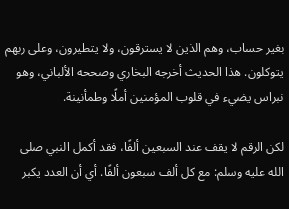بغير حساب، وهم الذين لا يسترقون، ولا يتطيرون، وعلى ربهم يتوكلون. هذا الحديث أخرجه البخاري وصححه الألباني، وهو نبراس يضيء في قلوب المؤمنين أملًا وطمأنينة.

لكن الرقم لا يقف عند السبعين ألفًا، فقد أكمل النبي صلى الله عليه وسلم: مع كل ألف سبعون ألفًا. أي أن العدد يكبر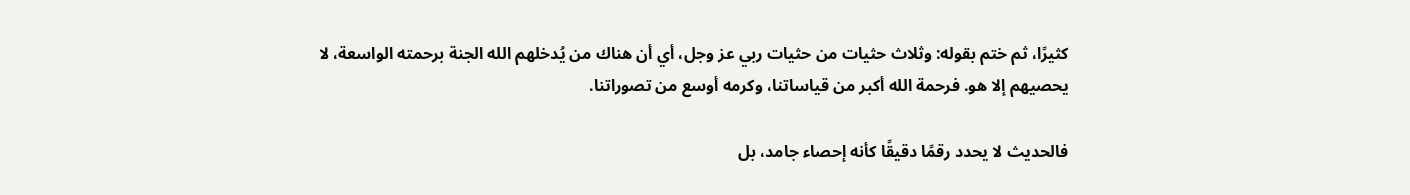كثيرًا، ثم ختم بقوله: وثلاث حثيات من حثيات ربي عز وجل، أي أن هناك من يُدخلهم الله الجنة برحمته الواسعة، لا يحصيهم إلا هو. فرحمة الله أكبر من قياساتنا، وكرمه أوسع من تصوراتنا.

فالحديث لا يحدد رقمًا دقيقًا كأنه إحصاء جامد، بل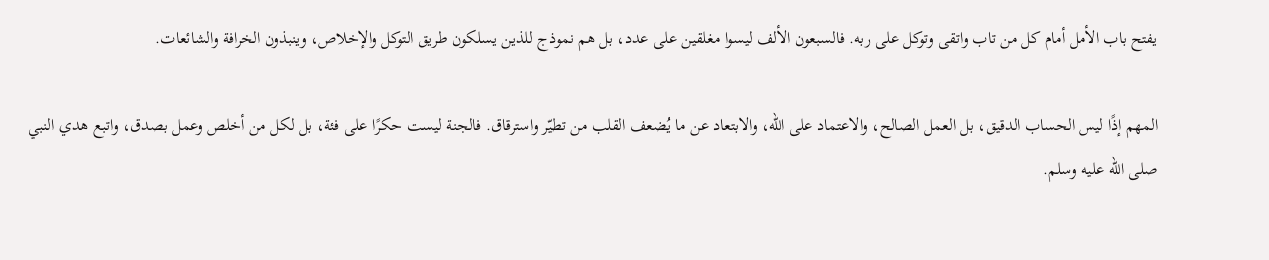يفتح باب الأمل أمام كل من تاب واتقى وتوكل على ربه. فالسبعون الألف ليسوا مغلقين على عدد، بل هم نموذج للذين يسلكون طريق التوكل والإخلاص، وينبذون الخرافة والشائعات.

المهم إذًا ليس الحساب الدقيق، بل العمل الصالح، والاعتماد على الله، والابتعاد عن ما يُضعف القلب من تطيّر واسترقاق. فالجنة ليست حكرًا على فئة، بل لكل من أخلص وعمل بصدق، واتبع هدي النبي صلى الله عليه وسلم.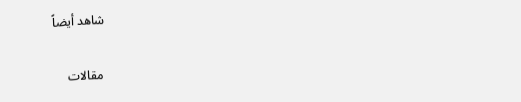شاهد أيضاً

مقالات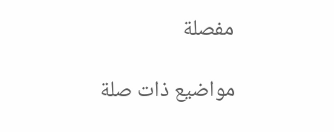مفصلة

مواضيع ذات صلة